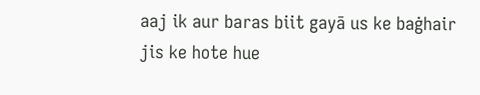aaj ik aur baras biit gayā us ke baġhair
jis ke hote hue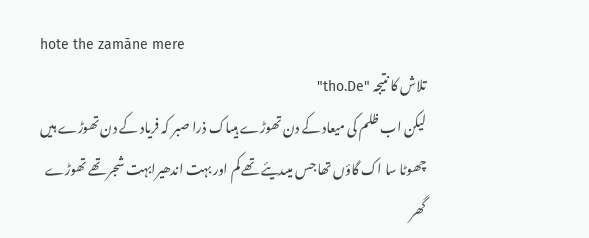hote the zamāne mere
تلاش کا نتیجہ "tho.De"
لیکن اب ظلم کی میعاد کے دن تھوڑے ہیںاک ذرا صبر کہ فریاد کے دن تھوڑے ہیں
چھوٹا سا اک گاؤں تھا جس میںدیئے تھے کم اور بہت اندھیرابہت شجر تھے تھوڑے گھر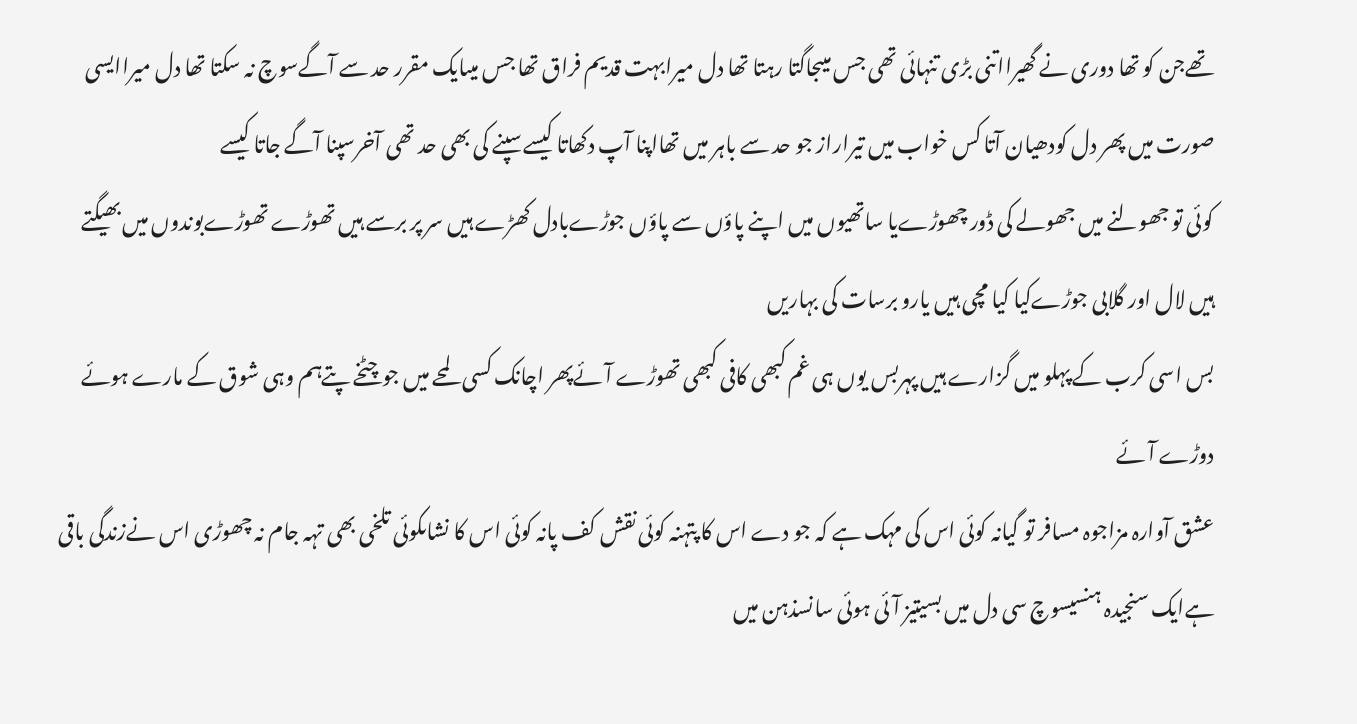تھےجن کو تھا دوری نے گھیرااتنی بڑی تنہائی تھی جس میںجاگتا رہتا تھا دل میرابہت قدیم فراق تھا جس میںایک مقرر حد سے آگےسوچ نہ سکتا تھا دل میراایسی صورت میں پھر دل کودھیان آتا کس خواب میں تیراراز جو حد سے باہر میں تھااپنا آپ دکھاتا کیسےسپنے کی بھی حد تھی آخرسپنا آگے جاتا کیسے
کوئی تو جھولنے میں جھولے کی ڈور چھوڑےیا ساتھیوں میں اپنے پاؤں سے پاؤں جوڑےبادل کھڑے ہیں سر پر برسے ہیں تھوڑے تھوڑےبوندوں میں بھیگتے ہیں لال اور گلابی جوڑےکیا کیا مچی ہیں یارو برسات کی بہاریں
بس اسی کرب کے پہلو میں گزارے ہیں پہربس یوں ہی غم کبھی کافی کبھی تھوڑے آئےپھر اچانک کسی لمحے میں جو چٹخے پتےہم وہی شوق کے مارے ہوئے دوڑے آئے
عشق آوارہ مزاجوہ مسافر تو گیانہ کوئی اس کی مہک ہے کہ جو دے اس کا پتہنہ کوئی نقش کف پانہ کوئی اس کا نشاںکوئی تلخی بھی تہہ جام نہ چھوڑی اس نےزندگی باقی ہےایک سنجیدہ ہنسیسوچ سی دل میں بسیتیز آئی ہوئی سانسذہن میں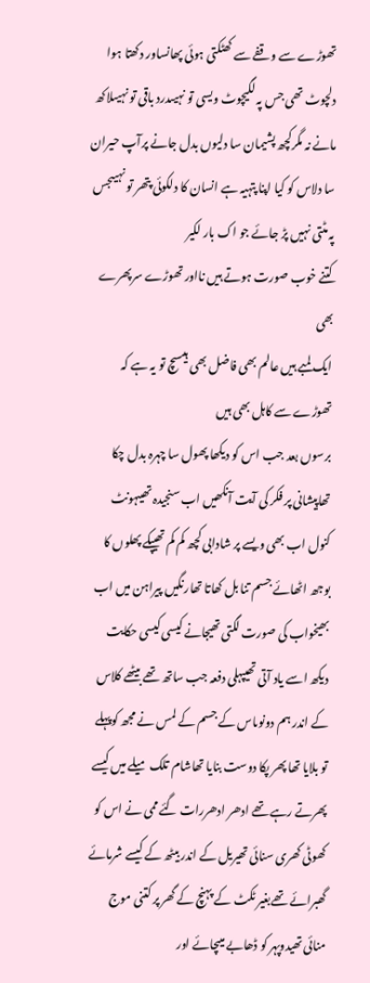تھوڑے سے وقفے سے کھٹکتی ہوئی پھانساور دکھتا ہوا دلچوٹ تھی جس پہ لگیچوٹ ویسی تو نہیںدرد باقی تو نہیںلاکھ مانے نہ مگرکچھ پشیمان سا دلیوں بدل جانے پرآپ حیران سا دلاس کو کیا اپنا پتہیہ ہے انسان کا دلکوئی پتھر تو نہیںجس پہ مٹتی نہیں پڑ جائے جو اک بار لکیر
کتنے خوب صورت ہوتے ہیں نااور تھوڑے سرپھرے بھی
ایک لمبے ہیں عالم بھی فاضل بھی ہیںسچ تو یہ ہے کہ تھوڑے سے کاہل بھی ہیں
برسوں بعد جب اس کو دیکھا پھول سا چہرہ بدل چکا تھاپیشانی پر فکر کی آیت آنکھیں اب سنجیدہ تھیںہونٹ کنول اب بھی ویسے پر شادابی کچھ کم کم تھیپکے پھلوں کا بوجھ اٹھائے جسم تنا بل کھاتا تھارنگیں پیراہن میں اب بھیخواب کی صورت لگتی تھیجانے کیسی کیسی حکایت دیکھ اسے یاد آتی تھیپہلی دفعہ جب ساتھ تھے بیٹھے کلاس کے اندر ہم دونوںاس کے جسم کے لمس نے مجھ کوپہلے تو بلایا تھا پھر پکا دوست بنایا تھاشام تلک میلے میں کیسے پھرتے رہے تھے ادھر ادھررات گئے ممی نے اس کو کھوٹی کھری سنائی تھیریل کے اندر بیٹھ کے کیسے شرمائے گھبرائے تھےبغیر ٹکٹ کے پہنچ کے گھر پر کتنی موج منائی تھیدوپہر کو ڈھابے میںچائے اور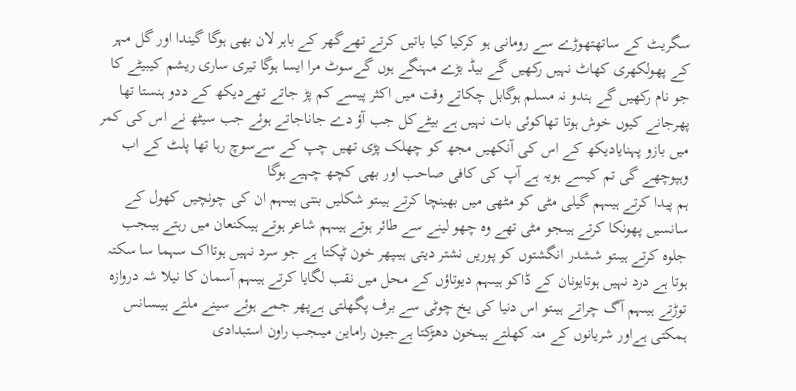سگریٹ کے ساتھتھوڑے سے رومانی ہو کرکیا کیا باتیں کرتے تھےگھر کے باہر لان بھی ہوگا گیندا اور گل مہر کے پھولکھری کھاٹ نہیں رکھیں گے بیڈ بڑے مہنگے ہوں گےسوٹ مرا ایسا ہوگا تیری ساری ریشم کیبیٹے کا جو نام رکھیں گے ہندو نہ مسلم ہوگابل چکاتے وقت میں اکثر پیسے کم پڑ جاتے تھےدیکھ کے ددو ہنستا تھا پھرجانے کیوں خوش ہوتا تھاکوئی بات نہیں ہے بیٹےکل جب آؤ دے جاناجاتے ہوئے جب سیٹھ نے اس کی کمر میں بازو پہنایادیکھ کے اس کی آنکھیں مجھ کو چھلک پڑی تھیں چپ کے سےسوچ رہا تھا پلٹ کے اب وہپوچھے گی تم کیسے ہویہ ہے آپ کی کافی صاحب اور بھی کچھ چہیے ہوگا
ہم پیدا کرتے ہیںہم گیلی مٹی کو مٹھی میں بھینچا کرتے ہیںتو شکلیں بنتی ہیںہم ان کی چونچیں کھول کے سانسیں پھونکا کرتے ہیںجو مٹی تھے وہ چھو لینے سے طائر ہوتے ہیںہم شاعر ہوتے ہیںکنعان میں رہتے ہیںجب جلوہ کرتے ہیںتو ششدر انگشتوں کو پوریں نشتر دیتی ہیںپھر خون ٹپکتا ہے جو سرد نہیں ہوتااک سہما سا سکتہ ہوتا ہے درد نہیں ہوتایونان کے ڈاکو ہیںہم دیوتاؤں کے محل میں نقب لگایا کرتے ہیںہم آسمان کا نیلا شہ دروازہ توڑتے ہیںہم آگ چراتے ہیںتو اس دنیا کی یخ چوٹی سے برف پگھلتی ہےپھر جمے ہوئے سینے ملتے ہیںسانس ہمکتی ہےاور شریانوں کے منہ کھلتے ہیںخون دھڑکتا ہےجیون راماین میںجب راون استبدادی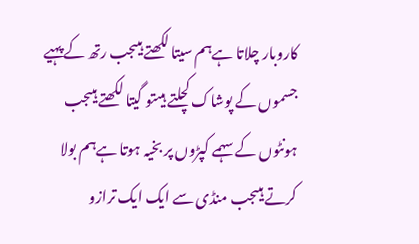کاروبار چلاتا ہےہم سیتا لکھتے ہیںجب رتھ کے پہیے جسموں کے پوشاک کچلتے ہیںتو گیتا لکھتے ہیںجب ہونٹوں کے سہمے کپڑوں پر بخیہ ہوتا ہےہم بولا کرتے ہیںجب منڈی سے ایک ایک ترازو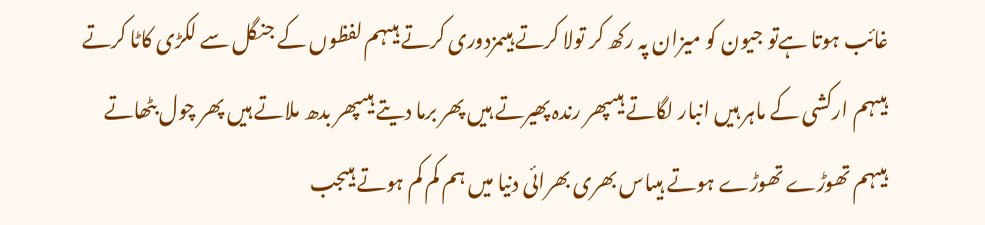غائب ہوتا ہےتو جیون کو میزان پہ رکھ کر تولا کرتے ہیںمزدوری کرتے ہیںہم لفظوں کے جنگل سے لکڑی کاٹا کرتے ہیںہم ارکشی کے ماہر ہیں انبار لگاتے ہیںپھر رندہ پھیرتے ہیں پھر برما دیتے ہیںپھر بدھ ملاتے ہیں پھر چول بٹھاتے ہیںہم تھوڑے تھوڑے ہوتے ہیںاس بھری بھرائی دنیا میں ہم کم کم ہوتے ہیںجب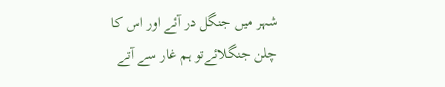شہر میں جنگل در آئے اور اس کا چلن جنگلائےتو ہم غار سے آتے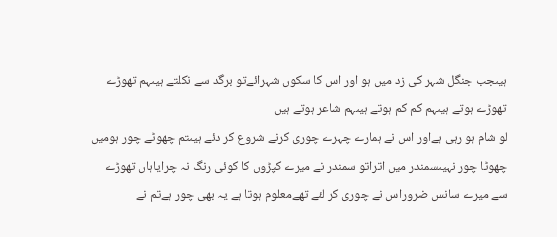ہیںجب جنگل شہر کی زد میں ہو اور اس کا سکوں شہرائےتو برگد سے نکلتے ہیںہم تھوڑے تھوڑے ہوتے ہیںہم کم کم ہوتے ہیںہم شاعر ہوتے ہیں
لو شام ہو رہی ہےاور اس نے ہمارے چہرے چوری کرنے شروع کر دئے ہیںتم چھوٹے چور ہومیں چھوٹا چور نہیںسمندر میں اتراتو سمندر نے میرے کپڑوں کا کوئی رنگ نہ چرایاہاں تھوڑے سے میرے سانس ضروراس نے چوری کر لئے تھےمعلوم ہوتا ہے یہ بھی چور ہےتم نے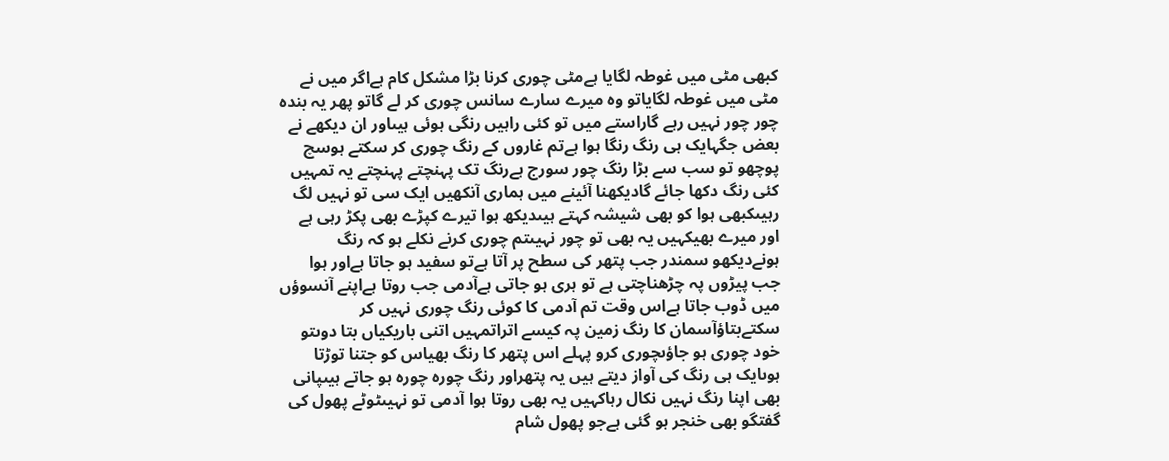کبھی مٹی میں غوطہ لگایا ہےمٹی چوری کرنا بڑا مشکل کام ہےاگر میں نے مٹی میں غوطہ لگایاتو وہ میرے سارے سانس چوری کر لے گاتو پھر یہ بندہ چور چور نہیں رہے گاراستے میں تو کئی راہیں رنگی ہوئی ہیںاور ان دیکھے نے بعض جگہایک ہی رنگ رنگا ہوا ہےتم غاروں کے رنگ چوری کر سکتے ہوسچ پوچھو تو سب سے بڑا رنگ چور سورج ہےرنگ تک پہنچتے پہنچتے یہ تمہیں کئی رنگ دکھا جائے گادیکھنا آئینے میں ہماری آنکھیں ایک سی تو نہیں لگ رہیںکبھی ہوا کو بھی شیشہ کہتے ہیںدیکھ ہوا تیرے کپڑے بھی پکڑ رہی ہے اور میرے بھیکہیں یہ بھی تو چور نہیںتم چوری کرنے نکلے ہو کہ رنگ ہونےدیکھو سمندر جب پتھر کی سطح پر آتا ہےتو سفید ہو جاتا ہےاور ہوا جب پیڑوں پہ چڑھناچتی ہے تو ہری ہو جاتی ہےآدمی جب روتا ہےاپنے آنسوؤں میں ڈوب جاتا ہےاس وقت تم آدمی کا کوئی رنگ چوری نہیں کر سکتےبتاؤآسمان کا رنگ زمین پہ کیسے اتراتمہیں اتنی باریکیاں بتا دوںتو خود چوری ہو جاؤںچوری کرو پہلے اس پتھر کا رنگ بھیاس کو جتنا توڑتا ہوںایک ہی رنگ کی آواز دیتے ہیں یہ پتھراور رنگ چورہ چورہ ہو جاتے ہیںپانی بھی اپنا رنگ نہیں نکال رہاکہیں یہ بھی روتا ہوا آدمی تو نہیںٹوٹے پھول کی گفتگو بھی خنجر ہو گئی ہےجو پھول شام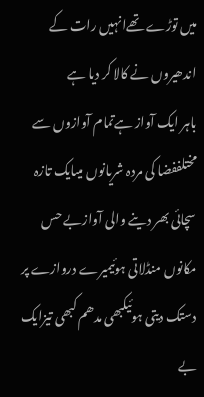میں توڑے تھےانہیں رات کے اندھیروں نے کالا کر دیا ہے
باہر ایک آواز ہےتمام آوازوں سے مختلففضا کی مردہ شریانوں میںایک تازہ سچائی بھر دینے والی آوازبے حس مکانوں منڈلاتی ہوئیمیرے دروازے پر دستک دیتی ہوئیکبھی مدھم کبھی تیزایک بے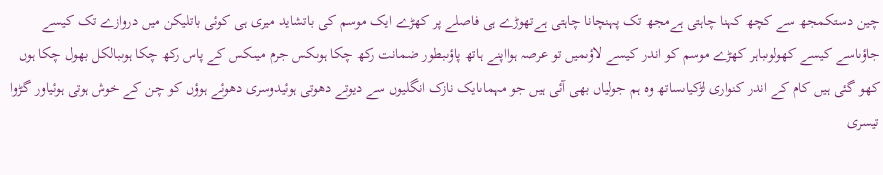چین دستکمجھ سے کچھ کہنا چاہتی ہےمجھ تک پہنچانا چاہتی ہےتھوڑے ہی فاصلے پر کھڑے ایک موسم کی باتشاید میری ہی کوئی باتلیکن میں دروازے تک کیسے جاؤںاسے کیسے کھولوںباہر کھڑے موسم کو اندر کیسے لاؤںمیں تو عرصہ ہوااپنے ہاتھ پاؤںبطور ضمانت رکھ چکا ہوںکس جرم میںکس کے پاس رکھ چکا ہوںبالکل بھول چکا ہوں
کھو گئی ہیں کام کے اندر کنواری لڑکیاںساتھ وہ ہم جولیاں بھی آئی ہیں جو مہماںایک نازک انگلیوں سے دیوتے دھوتی ہوئیدوسری دھوئے ہوؤں کو چن کے خوش ہوتی ہوئیاور گڑوا تیسری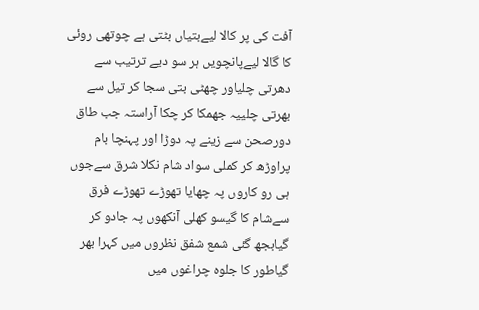آفت کی پر کالا لیےبتیاں بٹتی ہے چوتھی روئی کا گالا لیےپانچویں ہر سو دیے ترتیب سے دھرتی چلیاور چھٹی بتی سجا کر تیل سے بھرتی چلییہ جھمکا کر چکا آراستہ جب طاق دورصحن سے زینے پہ دوڑا اور پہنچا بام پراوڑھ کر کملی سواد شام نکلا شرق سےجوں ہی رو کاروں پہ چھایا تھوڑے تھوڑے فرق سےشام کا گیسو کھلی آنکھوں پہ جادو کر گیابجھ گئی شمع شفق نظروں میں کہرا بھر گیاطور کا جلوہ چراغوں میں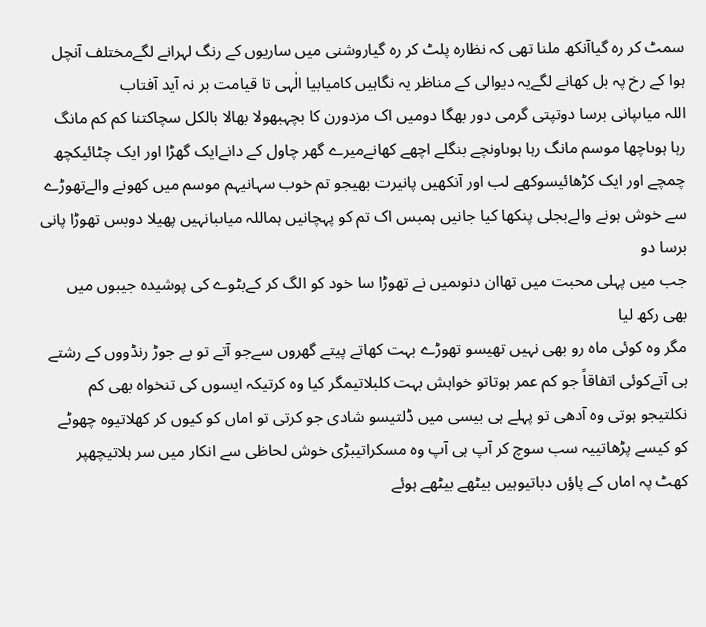سمٹ کر رہ گیاآنکھ ملنا تھی کہ نظارہ پلٹ کر رہ گیاروشنی میں ساریوں کے رنگ لہرانے لگےمختلف آنچل ہوا کے رخ پہ بل کھانے لگےیہ دیوالی کے مناظر یہ نگاہیں کامیابیا الٰہی تا قیامت بر نہ آید آفتاب
اللہ میاںپانی برسا دوتپتی گرمی دور بھگا دومیں اک مزدورن کا بچہبھولا بھالا بالکل سچاکتنا کم کم مانگ رہا ہوںاچھا موسم مانگ رہا ہوںاونچے بنگلے اچھے کھانےمیرے گھر چاول کے دانےایک گھڑا اور ایک چٹائیکچھ چمچے اور ایک کڑھائیسوکھے لب اور آنکھیں پانیرت بھیجو تم خوب سہانیہم موسم میں کھونے والےتھوڑے سے خوش ہونے والےبجلی پنکھا کیا جانیں ہمبس اک تم کو پہچانیں ہماللہ میاںبانہیں پھیلا دوبس تھوڑا پانی برسا دو
جب میں پہلی محبت میں تھاان دنوںمیں نے تھوڑا سا خود کو الگ کر کےبٹوے کی پوشیدہ جیبوں میں بھی رکھ لیا
مگر وہ کوئی ماہ رو بھی نہیں تھیسو تھوڑے بہت کھاتے پیتے گھروں سےجو آتے تو بے جوڑ رنڈووں کے رشتے ہی آتےکوئی اتفاقاً جو کم عمر ہوتاتو خواہش بہت کلبلاتیمگر کیا وہ کرتیکہ ایسوں کی تنخواہ بھی کم نکلتیجو ہوتی وہ آدھی تو پہلے ہی بیسی میں ڈلتیسو شادی جو کرتی تو اماں کو کیوں کر کھلاتیوہ چھوٹے کو کیسے پڑھاتییہ سب سوچ کر آپ ہی آپ وہ مسکراتیبڑی خوش لحاظی سے انکار میں سر ہلاتیچھپر کھٹ پہ اماں کے پاؤں دباتیوہیں بیٹھے بیٹھے ہوئے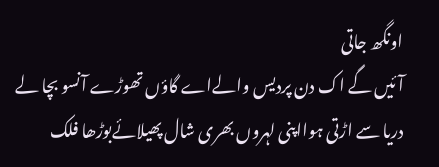اونگھ جاتی
آئیں گے اک دن پردیس والےاے گاؤں تھوڑے آنسو بچا لے
دریا سے اڑتی ہوااپنی لہروں بھری شال پھیلائےبوڑھا فلک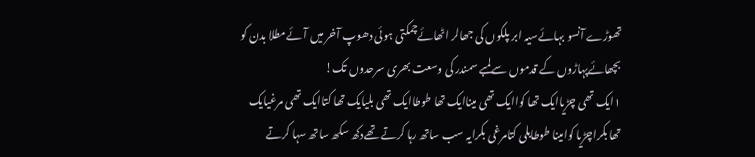تھوڑے آنسو بہائےسیہ ابر پلکوں کی جھالر اٹھائےچمکتی ہوئی دھوپ آخر میں آئےمطلا بدن کو بچھائےپہاڑوں کے قدموں سےلمبے سمندر کی وسعت بھری سرحدوں تک!
۱ایک تھی چڑیاایک تھا کواایک تھی میناایک تھا طوطاایک تھی بلیایک تھا کتاایک تھی مرغیایک تھا بکراچڑیا کوامینا طوطابلی کتامرغی بکرایہ سب ساتھ رہا کرتے تھےدکھ سکھ ساتھ سہا کرتے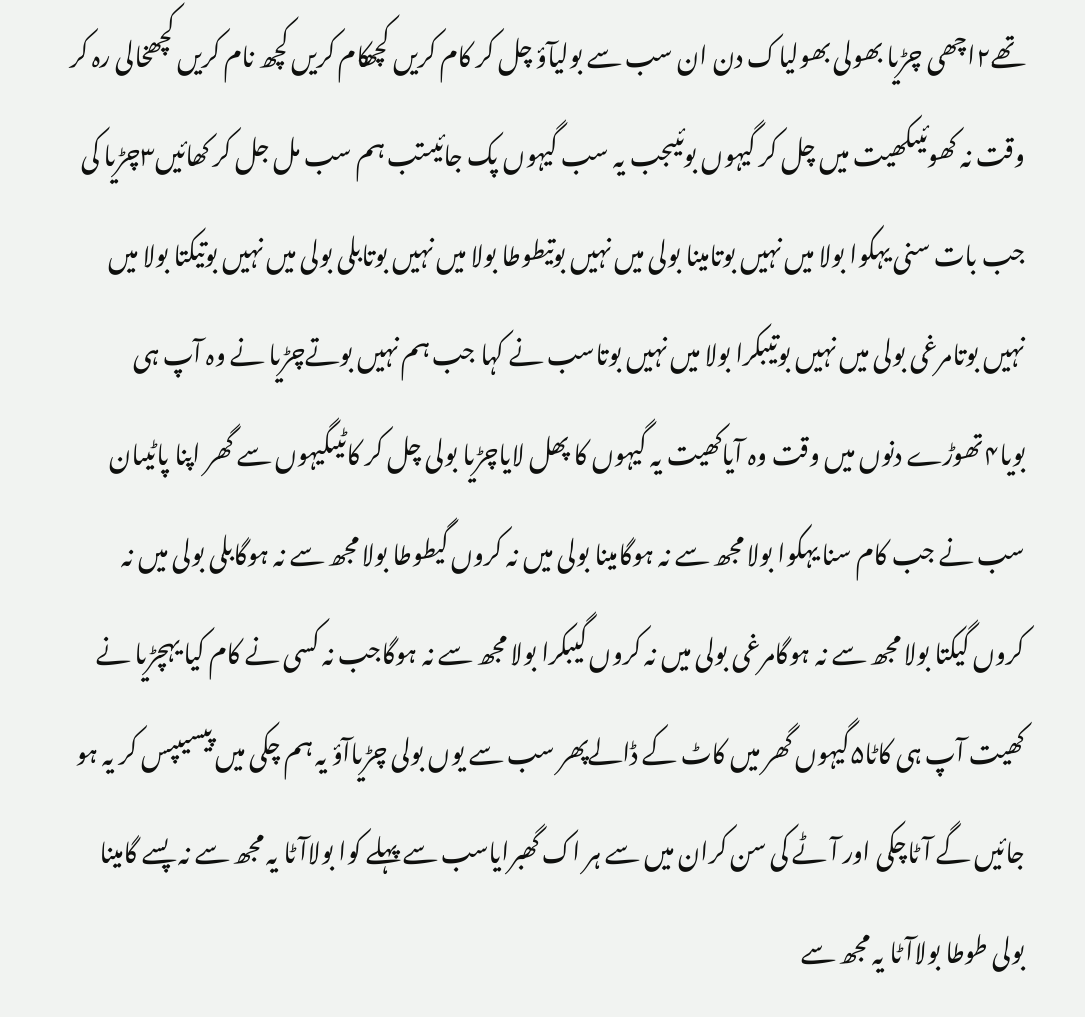تھے۲اچھی چڑیا بھولی بھولیاک دن ان سب سے بولیآؤ چل کر کام کریں کچھکام کریں کچھ نام کریں کچھخالی رہ کر وقت نہ کھوئیںکھیت میں چل کر گیہوں بوئیںجب یہ سب گیہوں پک جائیںتب ہم سب مل جل کر کھائیں۳چڑیا کی جب بات سنی یہکوا بولا میں نہیں بوتامینا بولی میں نہیں بوتیطوطا بولا میں نہیں بوتابلی بولی میں نہیں بوتیکتا بولا میں نہیں بوتامرغی بولی میں نہیں بوتیبکرا بولا میں نہیں بوتاسب نے کہا جب ہم نہیں بوتےچڑیا نے وہ آپ ہی بویا۴تھوڑے دنوں میں وقت وہ آیاکھیت یہ گیہوں کا پھل لایاچڑیا بولی چل کر کاٹیںگیہوں سے گھر اپنا پاٹیںان سب نے جب کام سنا یہکوا بولا مجھ سے نہ ہوگامینا بولی میں نہ کروں گیطوطا بولا مجھ سے نہ ہوگابلی بولی میں نہ کروں گیکتا بولا مجھ سے نہ ہوگامرغی بولی میں نہ کروں گیبکرا بولا مجھ سے نہ ہوگاجب نہ کسی نے کام کیا یہچڑیا نے کھیت آپ ہی کاٹا۵گیہوں گھر میں کاٹ کے ڈالےپھر سب سے یوں بولی چڑیاآؤ یہ ہم چکی میں پیسیںپس کر یہ ہو جائیں گے آٹاچکی اور آٹے کی سن کران میں سے ہر اک گھبرایاسب سے پہلے کوا بولاآٹا یہ مجھ سے نہ پسے گامینا بولی طوطا بولاآٹا یہ مجھ سے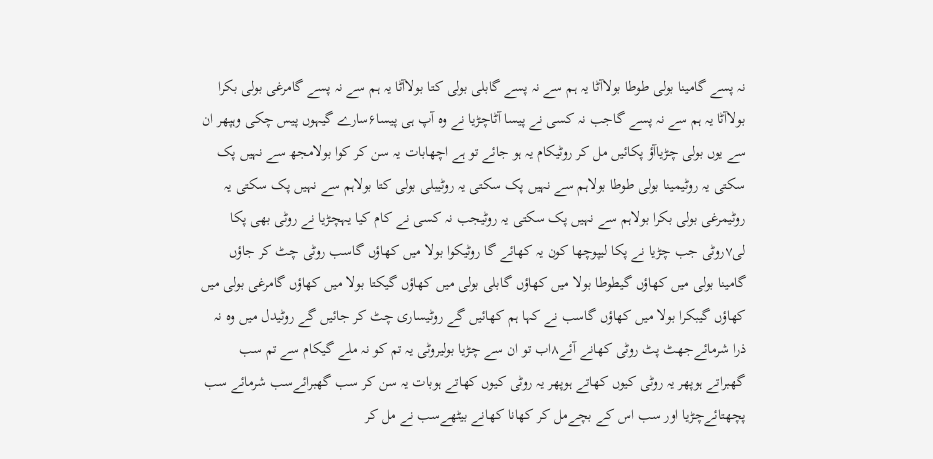نہ پسے گامینا بولی طوطا بولاآٹا یہ ہم سے نہ پسے گابلی بولی کتا بولاآٹا یہ ہم سے نہ پسے گامرغی بولی بکرا بولاآٹا یہ ہم سے نہ پسے گاجب نہ کسی نے پیسا آٹاچڑیا نے وہ آپ ہی پیسا۶سارے گیہوں پیس چکی وہپھر ان سے یوں بولی چڑیاآؤ پکائیں مل کر روٹیکام یہ ہو جائے تو ہے اچھابات یہ سن کر کوا بولامجھ سے نہیں پک سکتی یہ روٹیمینا بولی طوطا بولاہم سے نہیں پک سکتی یہ روٹیبلی بولی کتا بولاہم سے نہیں پک سکتی یہ روٹیمرغی بولی بکرا بولاہم سے نہیں پک سکتی یہ روٹیجب نہ کسی نے کام کیا یہچڑیا نے روٹی بھی پکا لی۷روٹی جب چڑیا نے پکا لیپوچھا کون یہ کھائے گا روٹیکوا بولا میں کھاؤں گاسب روٹی چٹ کر جاؤں گامینا بولی میں کھاؤں گیطوطا بولا میں کھاؤں گابلی بولی میں کھاؤں گیکتا بولا میں کھاؤں گامرغی بولی میں کھاؤں گیبکرا بولا میں کھاؤں گاسب نے کہا ہم کھائیں گے روٹیساری چٹ کر جائیں گے روٹیدل میں وہ نہ ذرا شرمائےجھٹ پٹ روٹی کھانے آئے۸اب تو ان سے چڑیا بولیروٹی یہ تم کو نہ ملے گیکام سے تم سب گھبراتے ہوپھر یہ روٹی کیوں کھاتے ہوپھر یہ روٹی کیوں کھاتے ہوبات یہ سن کر سب گھبرائےسب شرمائے سب پچھتائےچڑیا اور سب اس کے بچےمل کر کھانا کھانے بیٹھےسب نے مل کر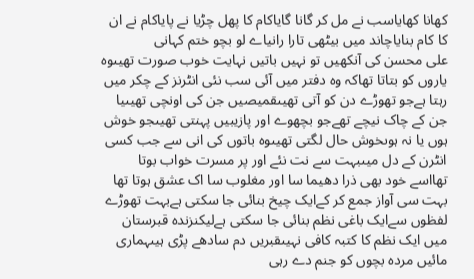کھانا کھایاسب نے مل کر گانا گایاکام کا پھل چڑیا نے پایاکام نے ان کا کام بنایاچاند میں بیٹھی تارا رانیاے لو بچو ختم کہانی
علی محسن کی آنکھیں تو نہیں باتیں نہایت خوب صورت تھیںوہ یاروں کو بتاتا تھاکہ وہ دفتر میں آئی سب نئی انٹرنز کے چکر میں رہتا ہےجو تھوڑے دن کو آتی تھیںقمیصیں جن کی اونچی تھیںیا جن کے چاک نیچے تھےجو بچھوے اور پازیبیں پہنتی تھیںجو خوش ہوں یا نہ ہوںخوش حال لگتی تھیںوہ باتوں کی انی سے جب کسی انٹرن کے دل میںبہت سے نت نئے اور پر مسرت خواب بوتا تھااسے خود بھی ذرا دھیما سا اور مغلوب سا اک عشق ہوتا تھا
بہت سی آواز جمع کر کےایک چیخ بنائی جا سکتی ہےبہت تھوڑے لفظوں سےایک باغی نظم بنائی جا سکتی ہےلیکنزندہ قبرستان میں ایک نظم کا کتبہ کافی نہیںقبریں دم سادھے پڑی ہیںہماری مائیں مردہ بچوں کو جنم دے رہی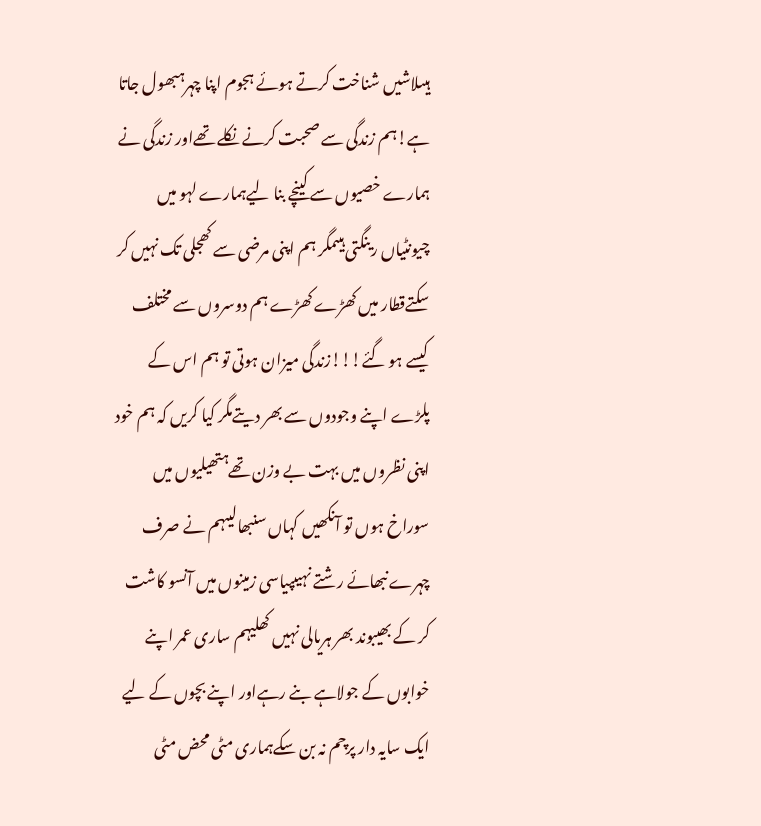ہیںلاشیں شناخت کرتے ہوئے ہجوم اپنا چہرہبھول جاتا ہے!ہم زندگی سے صحبت کرنے نکلے تھےاور زندگی نے ہمارے خصیوں سے کینچے بنا لیےہمارے لہو میں چیونٹیاں رینگتی ہیںمگر ہم اپنی مرضی سے کھجلی تک نہیں کر سکتےقطار میں کھڑے کھڑے ہم دوسروں سے مختلف کیسے ہو گئے!!!زندگی میزان ہوتی تو ہم اس کے پلڑے اپنے وجودوں سے بھر دیتےمگر کیا کریں کہ ہم خود اپنی نظروں میں بہت بے وزن تھےہتھیلیوں میں سوراخ ہوں تو آنکھیں کہاں سنبھالیںہم نے صرف چہرے نبھائے رشتے نہیںپیاسی زمینوں میں آنسو کاشت کر کے بھیبوند بھر ہریالی نہیں کھلیہم ساری عمر اپنے خوابوں کے جولاہے بنے رہےاور اپنے بچوں کے لیے ایک سایہ دار پرچم نہ بن سکےہماری مٹی محض مٹی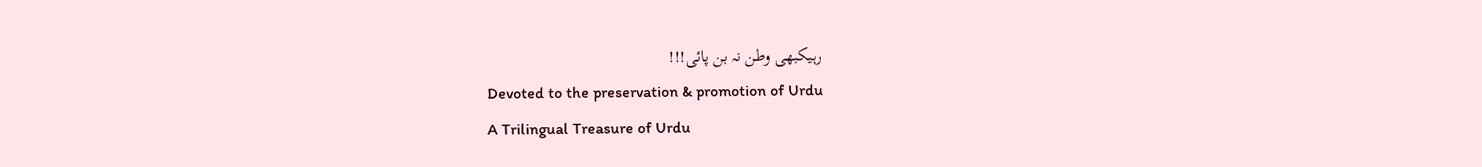رہیکبھی وطن نہ بن پائی!!!
Devoted to the preservation & promotion of Urdu
A Trilingual Treasure of Urdu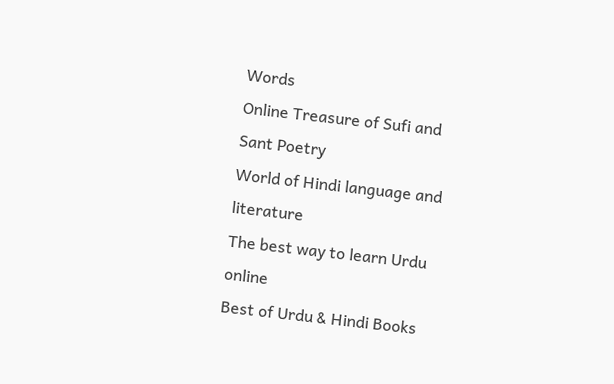Words
Online Treasure of Sufi and Sant Poetry
World of Hindi language and literature
The best way to learn Urdu online
Best of Urdu & Hindi Books